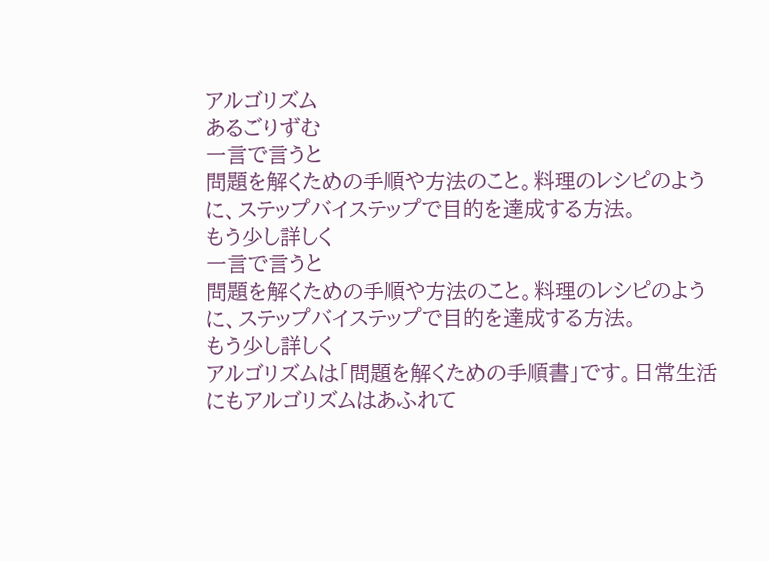アルゴリズム
あるごりずむ
一言で言うと
問題を解くための手順や方法のこと。料理のレシピのように、ステップバイステップで目的を達成する方法。
もう少し詳しく
一言で言うと
問題を解くための手順や方法のこと。料理のレシピのように、ステップバイステップで目的を達成する方法。
もう少し詳しく
アルゴリズムは「問題を解くための手順書」です。日常生活にもアルゴリズムはあふれて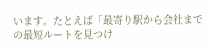います。たとえば「最寄り駅から会社までの最短ルートを見つけ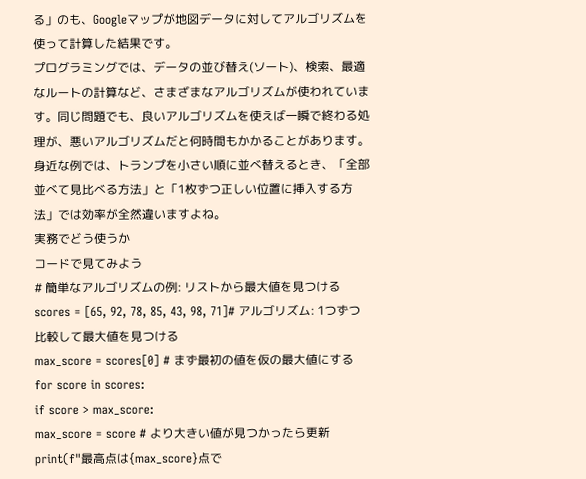る」のも、Googleマップが地図データに対してアルゴリズムを使って計算した結果です。
プログラミングでは、データの並び替え(ソート)、検索、最適なルートの計算など、さまざまなアルゴリズムが使われています。同じ問題でも、良いアルゴリズムを使えば一瞬で終わる処理が、悪いアルゴリズムだと何時間もかかることがあります。
身近な例では、トランプを小さい順に並べ替えるとき、「全部並べて見比べる方法」と「1枚ずつ正しい位置に挿入する方法」では効率が全然違いますよね。
実務でどう使うか
コードで見てみよう
# 簡単なアルゴリズムの例: リストから最大値を見つける
scores = [65, 92, 78, 85, 43, 98, 71]# アルゴリズム: 1つずつ比較して最大値を見つける
max_score = scores[0] # まず最初の値を仮の最大値にする
for score in scores:
if score > max_score:
max_score = score # より大きい値が見つかったら更新
print(f"最高点は{max_score}点で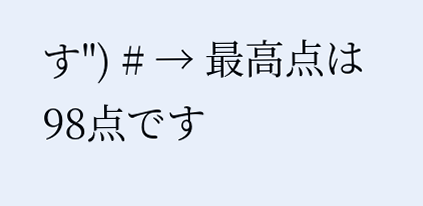す") # → 最高点は98点です